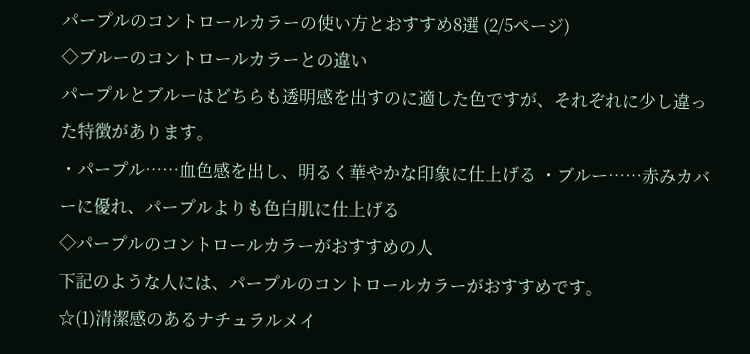パープルのコントロールカラーの使い方とおすすめ8選 (2/5ページ)
◇ブルーのコントロールカラーとの違い
パープルとブルーはどちらも透明感を出すのに適した色ですが、それぞれに少し違った特徴があります。
・パープル……血色感を出し、明るく華やかな印象に仕上げる ・ブルー……赤みカバーに優れ、パープルよりも色白肌に仕上げる
◇パープルのコントロールカラーがおすすめの人
下記のような人には、パープルのコントロールカラーがおすすめです。
☆(1)清潔感のあるナチュラルメイ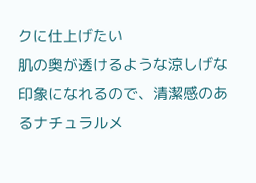クに仕上げたい
肌の奥が透けるような涼しげな印象になれるので、清潔感のあるナチュラルメ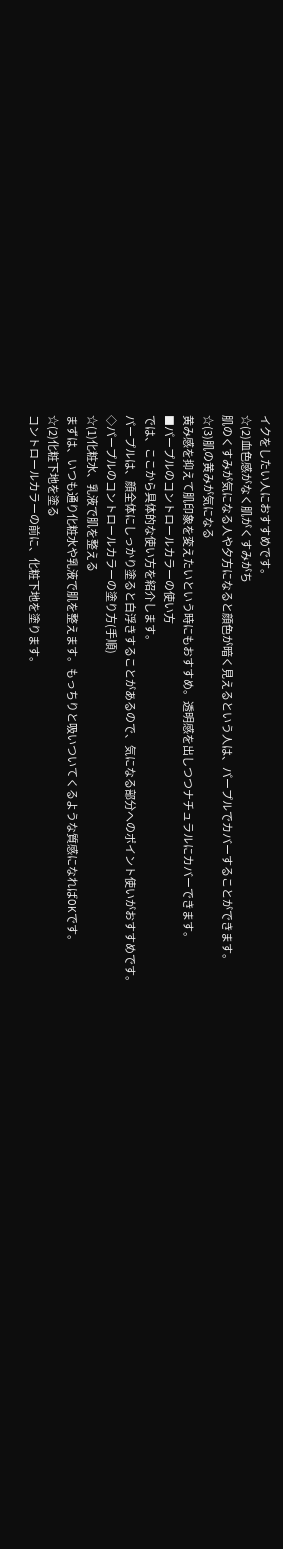イクをしたい人におすすめです。
☆(2)血色感がなく肌がくすみがち
肌のくすみが気になる人や夕方になると顔色が暗く見えるという人は、パープルでカバーすることができます。
☆(3)肌の黄みが気になる
黄み感を抑えて肌印象を変えたいという時にもおすすめ。透明感を出しつつナチュラルにカバーできます。
■パープルのコントロールカラーの使い方
では、ここから具体的な使い方を紹介します。
パープルは、顔全体にしっかり塗ると白浮きすることがあるので、気になる部分へのポイント使いがおすすめです。
◇パープルのコントロールカラーの塗り方(手順)
☆(1)化粧水、乳液で肌を整える
まずは、いつも通り化粧水や乳液で肌を整えます。もっちりと吸いついてくるような質感になればOKです。
☆(2)化粧下地を塗る
コントロールカラーの前に、化粧下地を塗ります。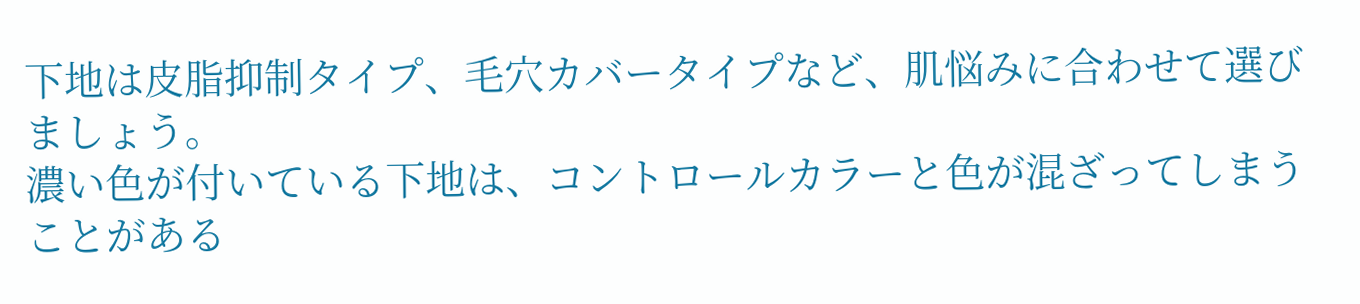下地は皮脂抑制タイプ、毛穴カバータイプなど、肌悩みに合わせて選びましょう。
濃い色が付いている下地は、コントロールカラーと色が混ざってしまうことがある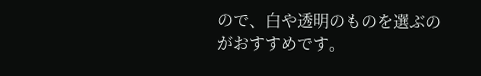ので、白や透明のものを選ぶのがおすすめです。